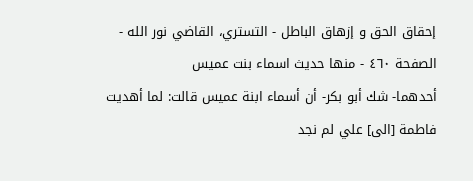إحقاق الحق و إزهاق الباطل - التستري، القاضي نور الله - الصفحة ٤٦٠ - منها حديث اسماء بنت عميس
أحدهما- شك أبو بكر- أن أسماء ابنة عميس قالت: لما أهديت فاطمة [الى] علي لم نجد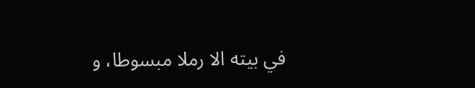في بيته الا رملا مبسوطا، و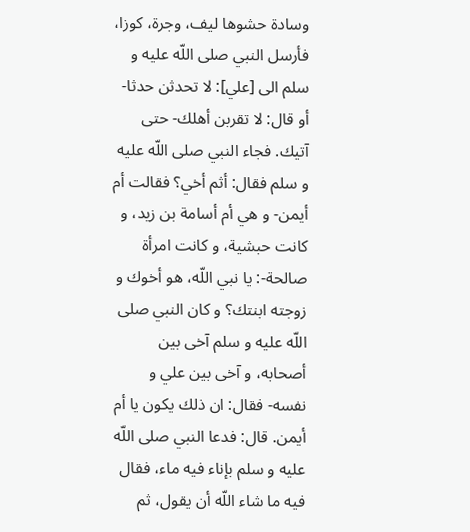وسادة حشوها ليف، وجرة، كوزا، فأرسل النبي صلى اللّه عليه و سلم الى [علي]: لا تحدثن حدثا- أو قال: لا تقربن أهلك- حتى آتيك. فجاء النبي صلى اللّه عليه و سلم فقال: أثم أخي؟ فقالت أم أيمن- و هي أم أسامة بن زيد، و كانت حبشية، و كانت امرأة صالحة-: يا نبي اللّه، هو أخوك و زوجته ابنتك؟ و كان النبي صلى اللّه عليه و سلم آخى بين أصحابه، و آخى بين علي و نفسه- فقال: ان ذلك يكون يا أم أيمن. قال: فدعا النبي صلى اللّه عليه و سلم بإناء فيه ماء، فقال فيه ما شاء اللّه أن يقول، ثم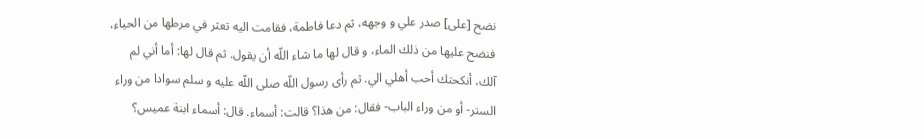نضح [على] صدر علي و وجهه، ثم دعا فاطمة، فقامت اليه تعثر في مرطها من الحياء، فنضح عليها من ذلك الماء، و قال لها ما شاء اللّه أن يقول. ثم قال لها: أما أني لم آلك، أنكحتك أحب أهلي الي. ثم رأى رسول اللّه صلى اللّه عليه و سلم سوادا من وراء الستر- أو من وراء الباب- فقال: من هذا؟ قالت: أسماء. قال: أسماء ابنة عميس؟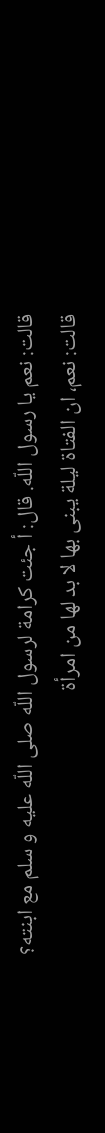قالت: نعم يا رسول اللّه. قال: أ جئت كرامة لرسول اللّه صلى اللّه عليه و سلم مع ابنته؟
قالت: نعم، ان الفتاة ليلة يبنى بها لا بد لها من امرأة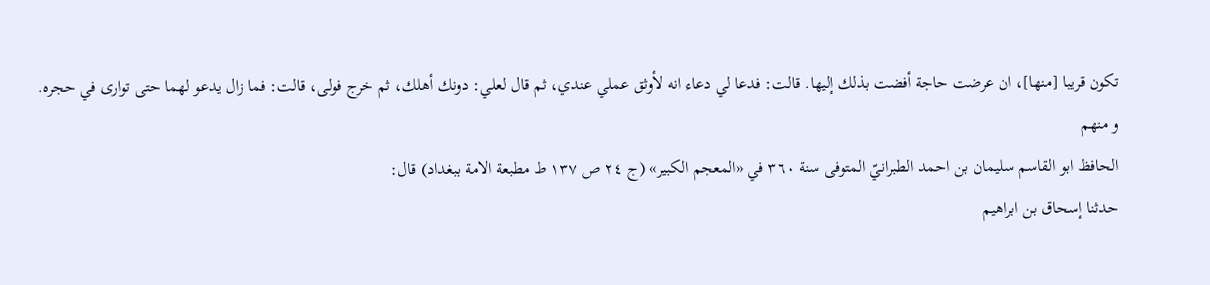تكون قريبا [منها]، ان عرضت حاجة أفضت بذلك إليها. قالت: فدعا لي دعاء انه لأوثق عملي عندي، ثم قال لعلي: دونك أهلك، ثم خرج فولى، قالت: فما زال يدعو لهما حتى توارى في حجره.
و منهم
الحافظ ابو القاسم سليمان بن احمد الطبرانيّ المتوفى سنة ٣٦٠ في «المعجم الكبير» (ج ٢٤ ص ١٣٧ ط مطبعة الامة ببغداد) قال:
حدثنا إسحاق بن ابراهيم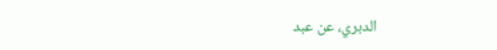الدبري، عن عبد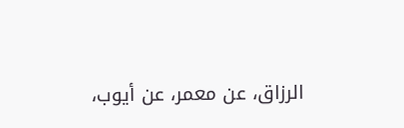الرزاق، عن معمر، عن أيوب،